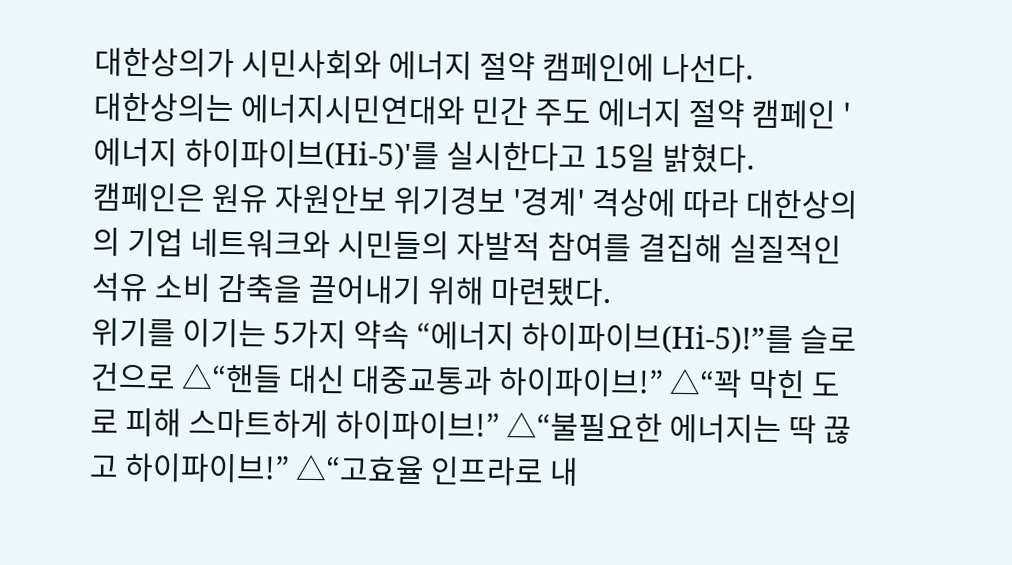대한상의가 시민사회와 에너지 절약 캠페인에 나선다.
대한상의는 에너지시민연대와 민간 주도 에너지 절약 캠페인 '에너지 하이파이브(Hi-5)'를 실시한다고 15일 밝혔다.
캠페인은 원유 자원안보 위기경보 '경계' 격상에 따라 대한상의의 기업 네트워크와 시민들의 자발적 참여를 결집해 실질적인 석유 소비 감축을 끌어내기 위해 마련됐다.
위기를 이기는 5가지 약속 “에너지 하이파이브(Hi-5)!”를 슬로건으로 △“핸들 대신 대중교통과 하이파이브!” △“꽉 막힌 도로 피해 스마트하게 하이파이브!” △“불필요한 에너지는 딱 끊고 하이파이브!” △“고효율 인프라로 내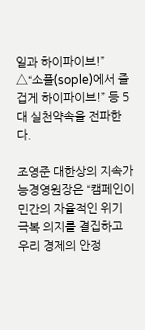일과 하이파이브!” △“소플(sople)에서 즐겁게 하이파이브!” 등 5대 실천약속을 전파한다.

조영준 대한상의 지속가능경영원장은 “캠페인이 민간의 자율적인 위기 극복 의지를 결집하고 우리 경제의 안정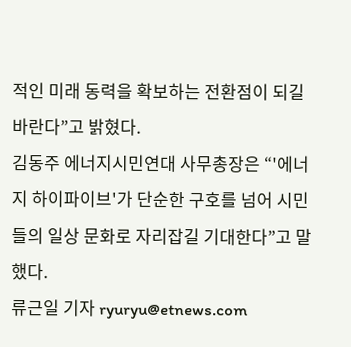적인 미래 동력을 확보하는 전환점이 되길 바란다”고 밝혔다.
김동주 에너지시민연대 사무총장은 “'에너지 하이파이브'가 단순한 구호를 넘어 시민들의 일상 문화로 자리잡길 기대한다”고 말했다.
류근일 기자 ryuryu@etnews.com